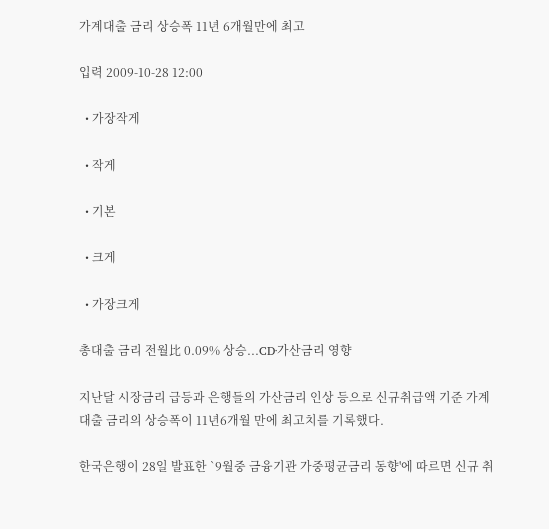가계대출 금리 상승폭 11년 6개월만에 최고

입력 2009-10-28 12:00

  • 가장작게

  • 작게

  • 기본

  • 크게

  • 가장크게

총대출 금리 전월比 0.09% 상승...CD·가산금리 영향

지난달 시장금리 급등과 은행들의 가산금리 인상 등으로 신규취급액 기준 가계대출 금리의 상승폭이 11년6개월 만에 최고치를 기록했다.

한국은행이 28일 발표한 `9월중 금융기관 가중평균금리 동향'에 따르면 신규 취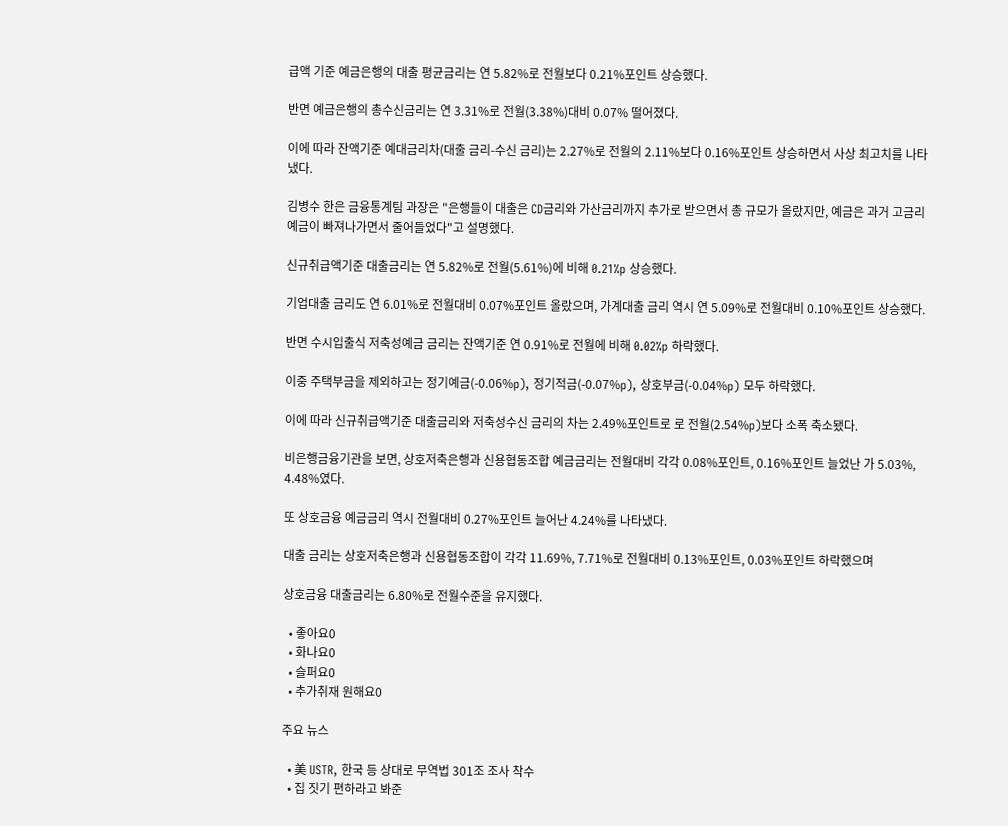급액 기준 예금은행의 대출 평균금리는 연 5.82%로 전월보다 0.21%포인트 상승했다.

반면 예금은행의 총수신금리는 연 3.31%로 전월(3.38%)대비 0.07% 떨어졌다.

이에 따라 잔액기준 예대금리차(대출 금리-수신 금리)는 2.27%로 전월의 2.11%보다 0.16%포인트 상승하면서 사상 최고치를 나타냈다.

김병수 한은 금융통계팀 과장은 "은행들이 대출은 CD금리와 가산금리까지 추가로 받으면서 총 규모가 올랐지만, 예금은 과거 고금리 예금이 빠져나가면서 줄어들었다"고 설명했다.

신규취급액기준 대출금리는 연 5.82%로 전월(5.61%)에 비해 0.21%p 상승했다.

기업대출 금리도 연 6.01%로 전월대비 0.07%포인트 올랐으며, 가계대출 금리 역시 연 5.09%로 전월대비 0.10%포인트 상승했다.

반면 수시입출식 저축성예금 금리는 잔액기준 연 0.91%로 전월에 비해 0.02%p 하락했다.

이중 주택부금을 제외하고는 정기예금(-0.06%p), 정기적금(-0.07%p), 상호부금(-0.04%p) 모두 하락했다.

이에 따라 신규취급액기준 대출금리와 저축성수신 금리의 차는 2.49%포인트로 로 전월(2.54%p)보다 소폭 축소됐다.

비은행금융기관을 보면, 상호저축은행과 신용협동조합 예금금리는 전월대비 각각 0.08%포인트, 0.16%포인트 늘었난 가 5.03%, 4.48%였다.

또 상호금융 예금금리 역시 전월대비 0.27%포인트 늘어난 4.24%를 나타냈다.

대출 금리는 상호저축은행과 신용협동조합이 각각 11.69%, 7.71%로 전월대비 0.13%포인트, 0.03%포인트 하락했으며

상호금융 대출금리는 6.80%로 전월수준을 유지했다.

  • 좋아요0
  • 화나요0
  • 슬퍼요0
  • 추가취재 원해요0

주요 뉴스

  • 美 USTR, 한국 등 상대로 무역법 301조 조사 착수
  • 집 짓기 편하라고 봐준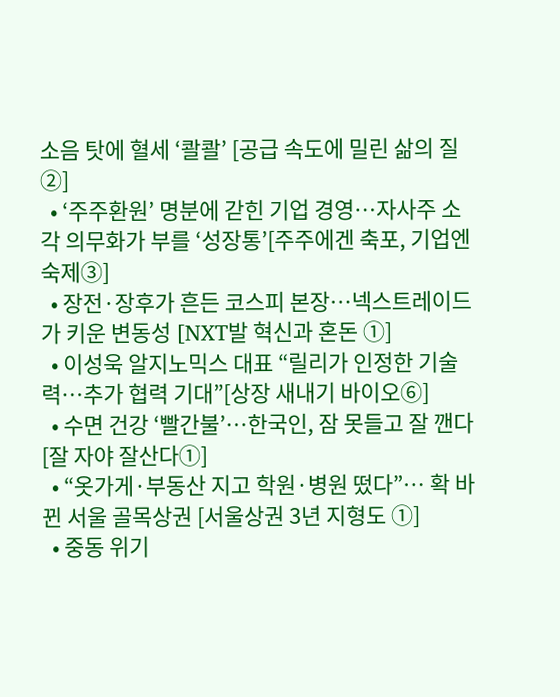소음 탓에 혈세 ‘콸콸’ [공급 속도에 밀린 삶의 질②]
  • ‘주주환원’ 명분에 갇힌 기업 경영…자사주 소각 의무화가 부를 ‘성장통’[주주에겐 축포, 기업엔 숙제③]
  • 장전·장후가 흔든 코스피 본장…넥스트레이드가 키운 변동성 [NXT발 혁신과 혼돈 ①]
  • 이성욱 알지노믹스 대표 “릴리가 인정한 기술력…추가 협력 기대”[상장 새내기 바이오⑥]
  • 수면 건강 ‘빨간불’…한국인, 잠 못들고 잘 깬다 [잘 자야 잘산다①]
  • “옷가게·부동산 지고 학원·병원 떴다”… 확 바뀐 서울 골목상권 [서울상권 3년 지형도 ①]
  • 중동 위기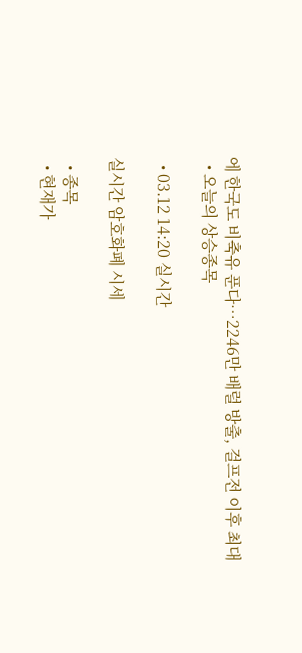에 한국도 비축유 푼다…2246만 배럴 방출, 걸프전 이후 최대
  • 오늘의 상승종목

  • 03.12 14:20 실시간

실시간 암호화폐 시세

  • 종목
  • 현재가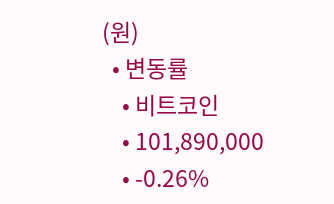(원)
  • 변동률
    • 비트코인
    • 101,890,000
    • -0.26%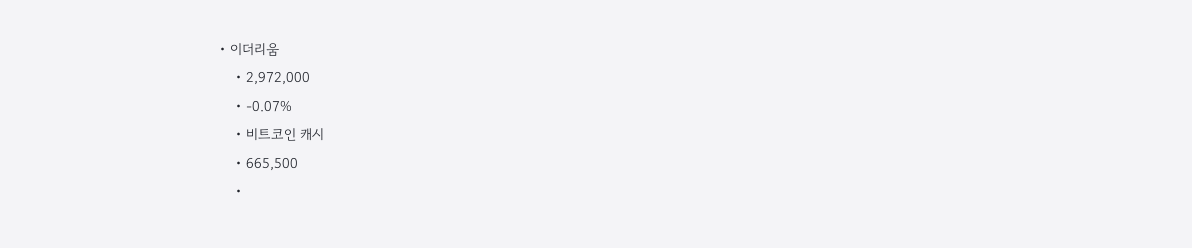• 이더리움
    • 2,972,000
    • -0.07%
    • 비트코인 캐시
    • 665,500
    •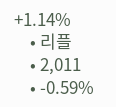+1.14%
    • 리플
    • 2,011
    • -0.59%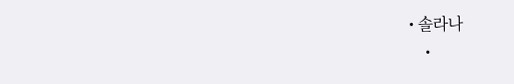• 솔라나
    •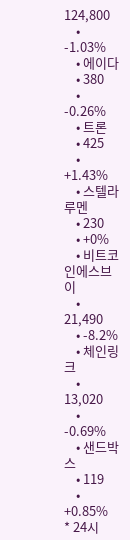124,800
    • -1.03%
    • 에이다
    • 380
    • -0.26%
    • 트론
    • 425
    • +1.43%
    • 스텔라루멘
    • 230
    • +0%
    • 비트코인에스브이
    • 21,490
    • -8.2%
    • 체인링크
    • 13,020
    • -0.69%
    • 샌드박스
    • 119
    • +0.85%
* 24시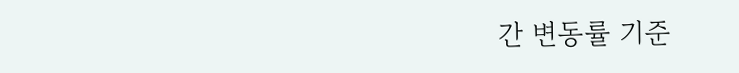간 변동률 기준